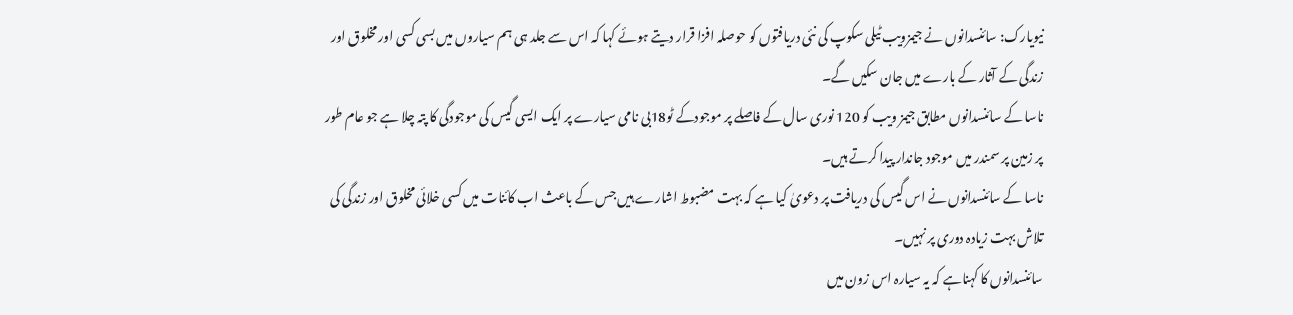نیویارک: سائنسدانوں نے جیمزویب ٹیلی سکوپ کی نئی دریافتوں کو حوصلہ افزا قرار دیتے ہوئے کہا کہ اس سے جلد ہی ہم سیاروں میں بسی کسی اور مخلوق اور زندگی کے آثار کے بارے میں جان سکیں گے۔
ناسا کے سائنسدانوں مطابق جیمز ویب کو 120 نوری سال کے فاصلے پر موجودکے ٹو18بی نامی سیارے پر ایک ایسی گیس کی موجودگی کا پتہ چلا ہے جو عام طور پر زمین پر سمندر میں موجود جاندار پیدا کرتے ہیں۔
ناسا کے سائنسدانوں نے اس گیس کی دریافت پر دعویٰ کیا ہے کہ بہت مضبوط اشارے ہیں جس کے باعث اب کائنات میں کسی خلائی مخلوق اور زندگی کی تلاش بہت زیادہ دوری پر نہیں۔
سائنسدانوں کا کہناہے کہ یہ سیارہ اس زون میں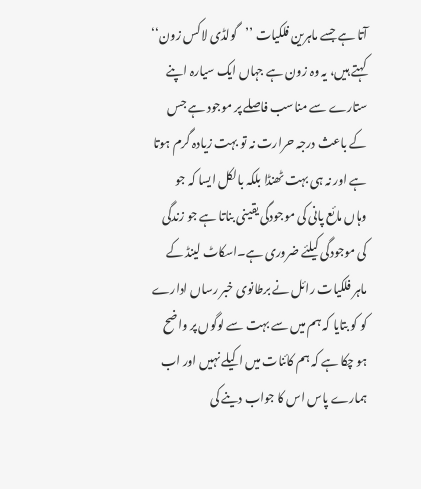آتا ہے جسے ماہرین فلکیات ’’گولڈی لاکس زون‘‘ کہتے ہیں، یہ وہ زون ہے جہاں ایک سیارہ اپنے ستارے سے مناسب فاصلے پر موجود ہے جس کے باعث درجہ حرارت نہ تو بہت زیادہ گرم ہوتا ہے اور نہ ہی بہت ٹھنڈا بلکہ بالکل ایسا کہ جو وہاں مائع پانی کی موجودگی یقینی بناتا ہے جو زندگی کی موجودگی کیلئے ضروری ہے۔اسکاٹ لینڈ کے ماہر فلکیات رائل نے برطانوی خبر رساں ادارے کو کو بتایا کہ ہم میں سے بہت سے لوگوں پر واضح ہو چکا ہے کہ ہم کائنات میں اکیلے نہیں اور اب ہمارے پاس اس کا جواب دینے کی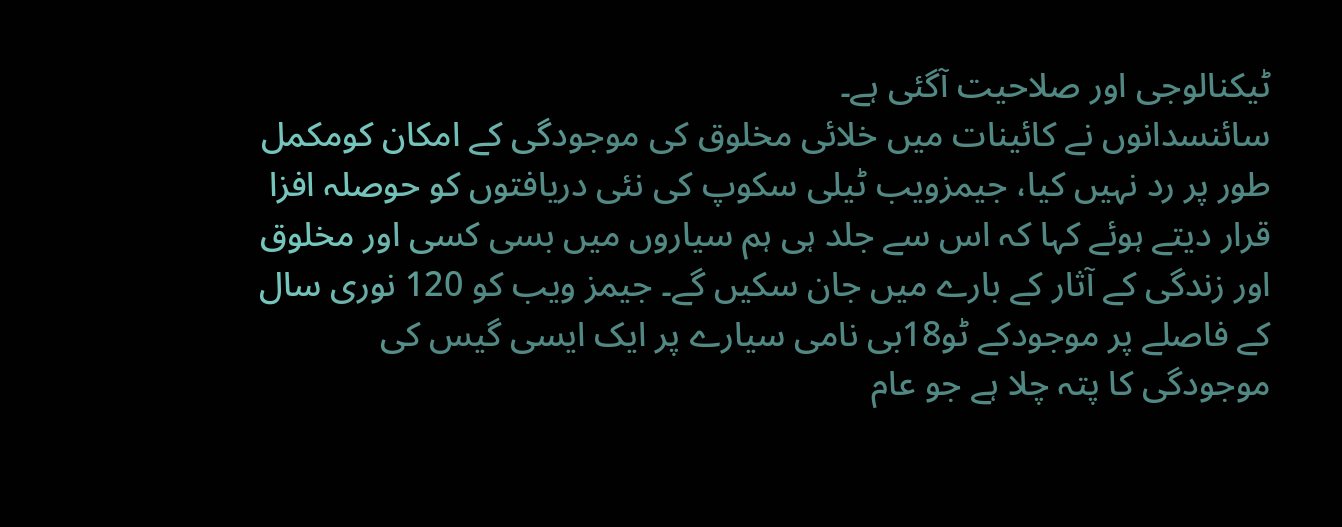ٹیکنالوجی اور صلاحیت آگئی ہے۔
سائنسدانوں نے کائینات میں خلائی مخلوق کی موجودگی کے امکان کومکمل طور پر رد نہیں کیا، جیمزویب ٹیلی سکوپ کی نئی دریافتوں کو حوصلہ افزا قرار دیتے ہوئے کہا کہ اس سے جلد ہی ہم سیاروں میں بسی کسی اور مخلوق اور زندگی کے آثار کے بارے میں جان سکیں گے۔ جیمز ویب کو 120 نوری سال کے فاصلے پر موجودکے ٹو18بی نامی سیارے پر ایک ایسی گیس کی موجودگی کا پتہ چلا ہے جو عام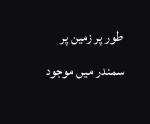طور پر زمین پر سمندر میں موجود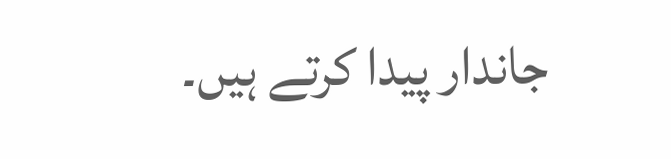جاندار پیدا کرتے ہیں۔